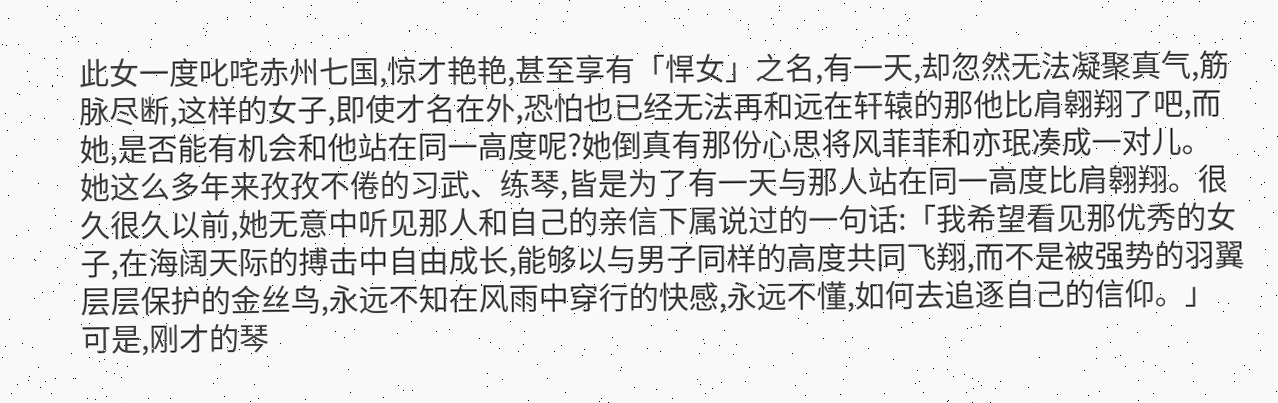此女一度叱咤赤州七国,惊才艳艳,甚至享有「悍女」之名,有一天,却忽然无法凝聚真气,筋脉尽断,这样的女子,即使才名在外,恐怕也已经无法再和远在轩辕的那他比肩翱翔了吧,而她,是否能有机会和他站在同一高度呢?她倒真有那份心思将风菲菲和亦珉凑成一对儿。
她这么多年来孜孜不倦的习武、练琴,皆是为了有一天与那人站在同一高度比肩翱翔。很久很久以前,她无意中听见那人和自己的亲信下属说过的一句话:「我希望看见那优秀的女子,在海阔天际的搏击中自由成长,能够以与男子同样的高度共同飞翔,而不是被强势的羽翼层层保护的金丝鸟,永远不知在风雨中穿行的快感,永远不懂,如何去追逐自己的信仰。」
可是,刚才的琴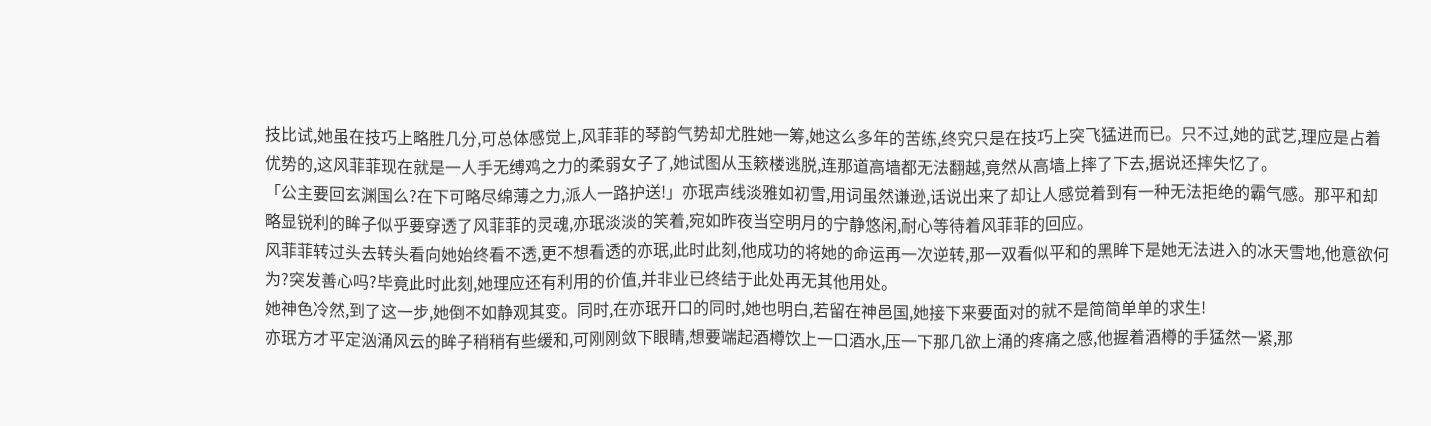技比试,她虽在技巧上略胜几分,可总体感觉上,风菲菲的琴韵气势却尤胜她一筹,她这么多年的苦练,终究只是在技巧上突飞猛进而已。只不过,她的武艺,理应是占着优势的,这风菲菲现在就是一人手无缚鸡之力的柔弱女子了,她试图从玉簌楼逃脱,连那道高墙都无法翻越,竟然从高墙上摔了下去,据说还摔失忆了。
「公主要回玄渊国么?在下可略尽绵薄之力,派人一路护送!」亦珉声线淡雅如初雪,用词虽然谦逊,话说出来了却让人感觉着到有一种无法拒绝的霸气感。那平和却略显锐利的眸子似乎要穿透了风菲菲的灵魂,亦珉淡淡的笑着,宛如昨夜当空明月的宁静悠闲,耐心等待着风菲菲的回应。
风菲菲转过头去转头看向她始终看不透,更不想看透的亦珉,此时此刻,他成功的将她的命运再一次逆转,那一双看似平和的黑眸下是她无法进入的冰天雪地,他意欲何为?突发善心吗?毕竟此时此刻,她理应还有利用的价值,并非业已终结于此处再无其他用处。
她神色冷然,到了这一步,她倒不如静观其变。同时,在亦珉开口的同时,她也明白,若留在神邑国,她接下来要面对的就不是简简单单的求生!
亦珉方才平定汹涌风云的眸子稍稍有些缓和,可刚刚敛下眼睛,想要端起酒樽饮上一口酒水,压一下那几欲上涌的疼痛之感,他握着酒樽的手猛然一紧,那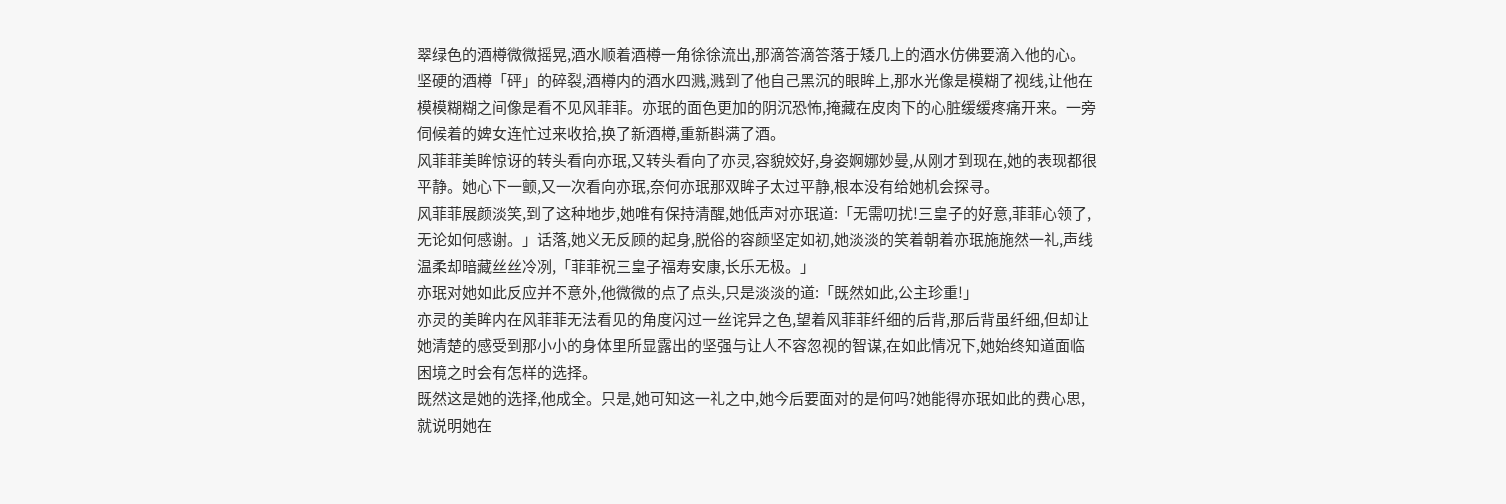翠绿色的酒樽微微摇晃,酒水顺着酒樽一角徐徐流出,那滴答滴答落于矮几上的酒水仿佛要滴入他的心。坚硬的酒樽「砰」的碎裂,酒樽内的酒水四溅,溅到了他自己黑沉的眼眸上,那水光像是模糊了视线,让他在模模糊糊之间像是看不见风菲菲。亦珉的面色更加的阴沉恐怖,掩藏在皮肉下的心脏缓缓疼痛开来。一旁伺候着的婢女连忙过来收拾,换了新酒樽,重新斟满了酒。
风菲菲美眸惊讶的转头看向亦珉,又转头看向了亦灵,容貌姣好,身姿婀娜妙曼,从刚才到现在,她的表现都很平静。她心下一颤,又一次看向亦珉,奈何亦珉那双眸子太过平静,根本没有给她机会探寻。
风菲菲展颜淡笑,到了这种地步,她唯有保持清醒,她低声对亦珉道:「无需叨扰!三皇子的好意,菲菲心领了,无论如何感谢。」话落,她义无反顾的起身,脱俗的容颜坚定如初,她淡淡的笑着朝着亦珉施施然一礼,声线温柔却暗藏丝丝冷冽,「菲菲祝三皇子福寿安康,长乐无极。」
亦珉对她如此反应并不意外,他微微的点了点头,只是淡淡的道:「既然如此,公主珍重!」
亦灵的美眸内在风菲菲无法看见的角度闪过一丝诧异之色,望着风菲菲纤细的后背,那后背虽纤细,但却让她清楚的感受到那小小的身体里所显露出的坚强与让人不容忽视的智谋,在如此情况下,她始终知道面临困境之时会有怎样的选择。
既然这是她的选择,他成全。只是,她可知这一礼之中,她今后要面对的是何吗?她能得亦珉如此的费心思,就说明她在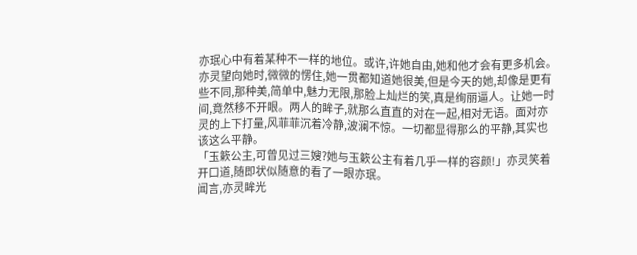亦珉心中有着某种不一样的地位。或许,许她自由,她和他才会有更多机会。
亦灵望向她时,微微的愣住,她一贯都知道她很美,但是今天的她,却像是更有些不同,那种美,简单中,魅力无限,那脸上灿烂的笑,真是绚丽逼人。让她一时间,竟然移不开眼。两人的眸子,就那么直直的对在一起,相对无语。面对亦灵的上下打量,风菲菲沉着冷静,波澜不惊。一切都显得那么的平静,其实也该这么平静。
「玉簌公主,可曾见过三嫂?她与玉簌公主有着几乎一样的容颜!」亦灵笑着开口道,随即状似随意的看了一眼亦珉。
闻言,亦灵眸光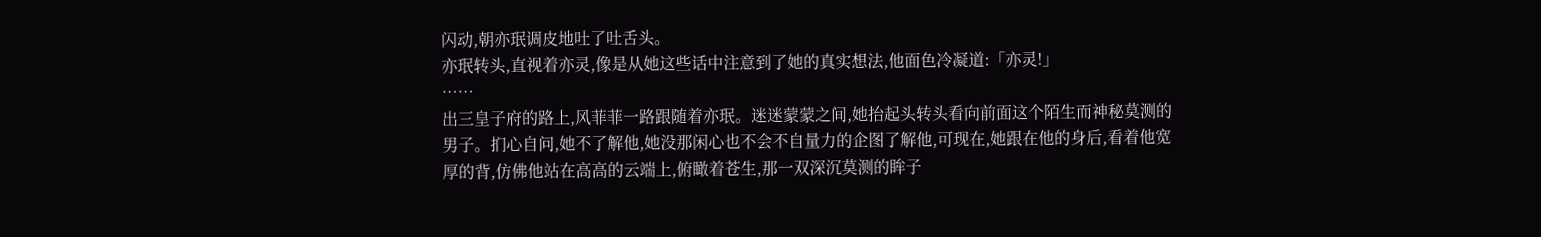闪动,朝亦珉调皮地吐了吐舌头。
亦珉转头,直视着亦灵,像是从她这些话中注意到了她的真实想法,他面色冷凝道:「亦灵!」
……
出三皇子府的路上,风菲菲一路跟随着亦珉。迷迷蒙蒙之间,她抬起头转头看向前面这个陌生而神秘莫测的男子。扪心自问,她不了解他,她没那闲心也不会不自量力的企图了解他,可现在,她跟在他的身后,看着他宽厚的背,仿佛他站在高高的云端上,俯瞰着苍生,那一双深沉莫测的眸子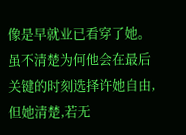像是早就业已看穿了她。
虽不清楚为何他会在最后关键的时刻选择许她自由,但她清楚,若无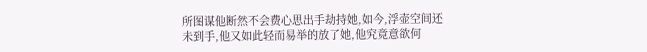所图谋他断然不会费心思出手劫持她,如今,浮壶空间还未到手,他又如此轻而易举的放了她,他究竟意欲何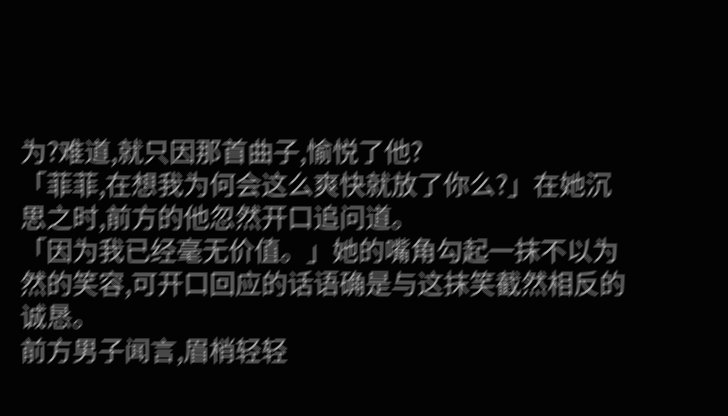为?难道,就只因那首曲子,愉悦了他?
「菲菲,在想我为何会这么爽快就放了你么?」在她沉思之时,前方的他忽然开口追问道。
「因为我已经毫无价值。」她的嘴角勾起一抹不以为然的笑容,可开口回应的话语确是与这抹笑截然相反的诚恳。
前方男子闻言,眉梢轻轻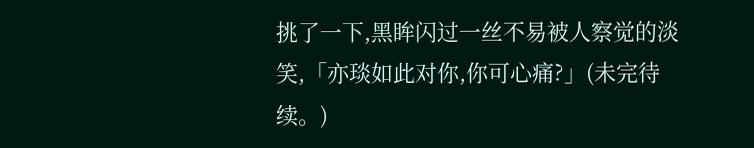挑了一下,黑眸闪过一丝不易被人察觉的淡笑,「亦琰如此对你,你可心痛?」(未完待续。)